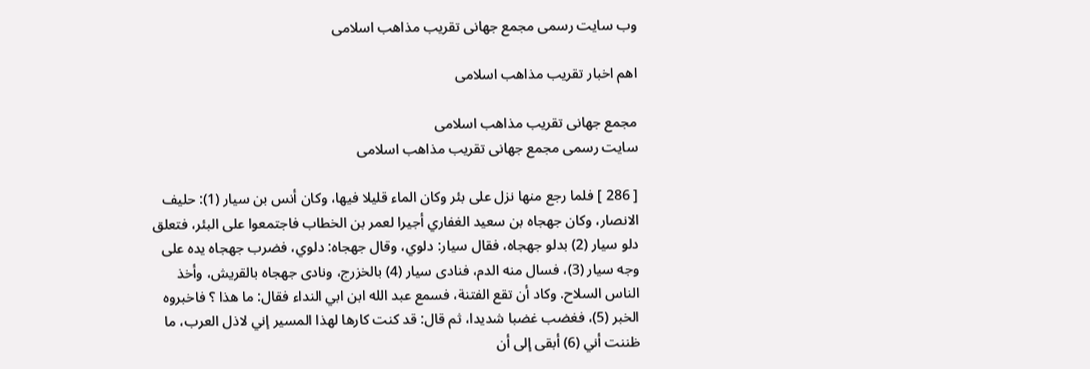وب سایت رسمی مجمع جهانى تقريب مذاهب اسلامى

اهم اخبار تقریب مذاهب اسلامی

مجمع جهانى تقريب مذاهب اسلامى
سایت رسمی مجمع جهانى تقريب مذاهب اسلامى

[ 286 ] فلما رجع منها نزل على بئر وكان الماء قليلا فيها، وكان أنس بن سيار (1): حليف الانصار، وكان جهجاه بن سعيد الغفاري أجيرا لعمر بن الخطاب فاجتمعوا على البئر، فتعلق دلو سيار (2) بدلو جهجاه، فقال سيار: دلوي، وقال جهجاه: دلوي، فضرب جهجاه يده على وجه سيار (3)، فسال منه الدم، فنادى سيار (4) بالخزرج، ونادى جهجاه بالقريش، وأخذ الناس السلاح. وكاد أن تقع الفتنة، فسمع عبد الله ابن ابي النداء فقال: ما هذا ؟ فاخبروه الخبر (5)، فغضب غضبا شديدا، ثم قال: قد كنت كارها لهذا المسير إني لاذل العرب، ما ظننت أني (6) أبقى إلى أن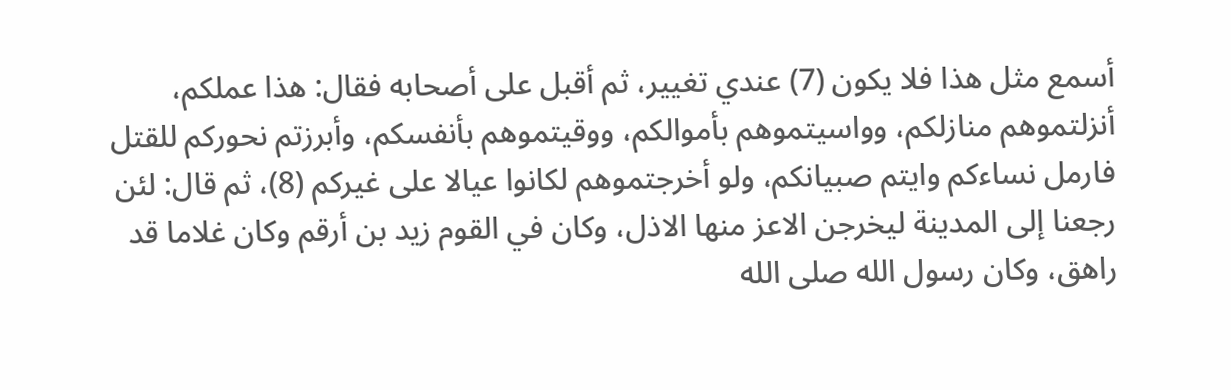أسمع مثل هذا فلا يكون (7) عندي تغيير، ثم أقبل على أصحابه فقال: هذا عملكم، أنزلتموهم منازلكم، وواسيتموهم بأموالكم، ووقيتموهم بأنفسكم، وأبرزتم نحوركم للقتل فارمل نساءكم وايتم صبيانكم، ولو أخرجتموهم لكانوا عيالا على غيركم (8)، ثم قال: لئن رجعنا إلى المدينة ليخرجن الاعز منها الاذل، وكان في القوم زيد بن أرقم وكان غلاما قد راهق، وكان رسول الله صلى الله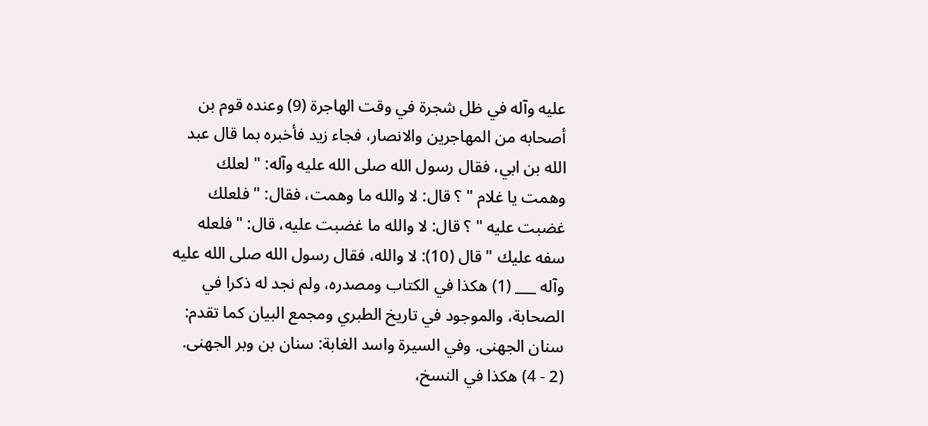عليه وآله في ظل شجرة في وقت الهاجرة (9) وعنده قوم بن أصحابه من المهاجرين والانصار، فجاء زيد فأخبره بما قال عبد الله بن ابي، فقال رسول الله صلى الله عليه وآله: " لعلك وهمت يا غلام " ؟ قال: لا والله ما وهمت، فقال: " فلعلك غضبت عليه " ؟ قال: لا والله ما غضبت عليه، قال: " فلعله سفه عليك " قال (10): لا والله، فقال رسول الله صلى الله عليه وآله ___ (1) هكذا في الكتاب ومصدره، ولم نجد له ذكرا في الصحابة، والموجود في تاريخ الطبري ومجمع البيان كما تقدم: سنان الجهنى. وفي السيرة واسد الغابة: سنان بن وبر الجهنى. (2 - 4) هكذا في النسخ،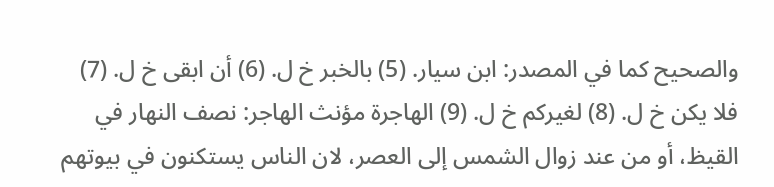والصحيح كما في المصدر: ابن سيار. (5) بالخبر خ ل. (6) أن ابقى خ ل. (7) فلا يكن خ ل. (8) لغيركم خ ل. (9) الهاجرة مؤنث الهاجر: نصف النهار في القيظ، أو من عند زوال الشمس إلى العصر، لان الناس يستكنون في بيوتهم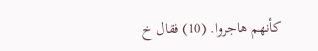كأنهم هاجروا. (10) فقال خ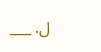ل. ___